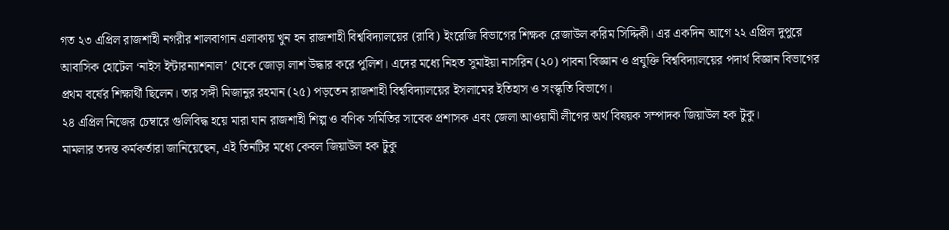গত ২৩ এপ্রিল রাজশাহী নগরীর শালবাগান এলাকায় খুন হন রাজশাহী বিশ্ববিদ্যালয়ের (রাবি) ইংরেজি বিভাগের শিক্ষক রেজাউল করিম সিদ্দিকী। এর একদিন আগে ২২ এপ্রিল দুপুরে আবাসিক হোটেল ‘নাইস ইন্টারন্যাশনাল’ থেকে জোড়া লাশ উদ্ধার করে পুলিশ। এদের মধ্যে নিহত সুমাইয়া নাসরিন (২০) পাবনা বিজ্ঞান ও প্রযুক্তি বিশ্ববিদ্যালয়ের পদার্থ বিজ্ঞান বিভাগের প্রথম বর্ষের শিক্ষার্থী ছিলেন। তার সঙ্গী মিজানুর রহমান (২৫) পড়তেন রাজশাহী বিশ্ববিদ্যালয়ের ইসলামের ইতিহাস ও সংস্কৃতি বিভাগে।
২৪ এপ্রিল নিজের চেম্বারে গুলিবিদ্ধ হয়ে মারা যান রাজশাহী শিল্প ও বণিক সমিতির সাবেক প্রশাসক এবং জেলা আওয়ামী লীগের অর্থ বিষয়ক সম্পাদক জিয়াউল হক টুকু।
মামলার তদন্ত কর্মকর্তারা জানিয়েছেন, এই তিনটির মধ্যে কেবল জিয়াউল হক টুকু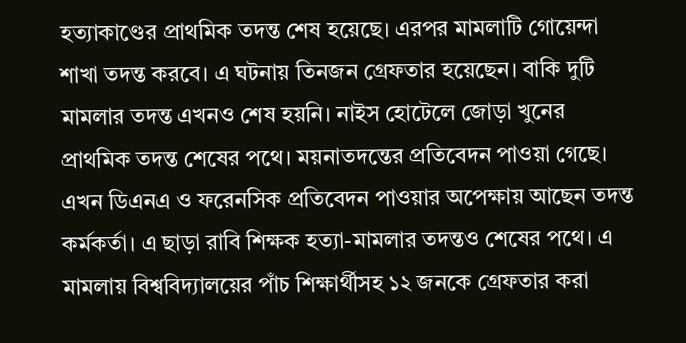হত্যাকাণ্ডের প্রাথমিক তদন্ত শেষ হয়েছে। এরপর মামলাটি গোয়েন্দা শাখা তদন্ত করবে। এ ঘটনায় তিনজন গ্রেফতার হয়েছেন। বাকি দুটি মামলার তদন্ত এখনও শেষ হয়নি। নাইস হোটেলে জোড়া খুনের প্রাথমিক তদন্ত শেষের পথে। ময়নাতদন্তের প্রতিবেদন পাওয়া গেছে। এখন ডিএনএ ও ফরেনসিক প্রতিবেদন পাওয়ার অপেক্ষায় আছেন তদন্ত কর্মকর্তা। এ ছাড়া রাবি শিক্ষক হত্যা-মামলার তদন্তও শেষের পথে। এ মামলায় বিশ্ববিদ্যালয়ের পাঁচ শিক্ষার্থীসহ ১২ জনকে গ্রেফতার করা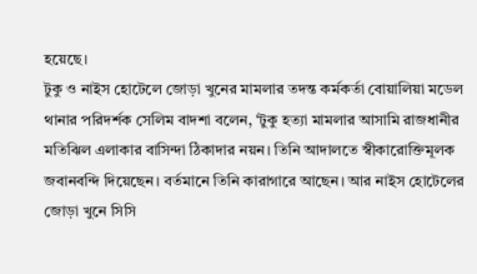হয়েছে।
টুকু ও নাইস হোটেলে জোড়া খুনের মামলার তদন্ত কর্মকর্তা বোয়ালিয়া মডেল থানার পরিদর্শক সেলিম বাদশা বলেন, ‘টুকু হত্যা মামলার আসামি রাজধানীর মতিঝিল এলাকার বাসিন্দা ঠিকাদার নয়ন। তিনি আদালতে স্বীকারোক্তিমূলক জবানবন্দি দিয়েছেন। বর্তমানে তিনি কারাগারে আছেন। আর নাইস হোটেলের জোড়া খুনে সিসি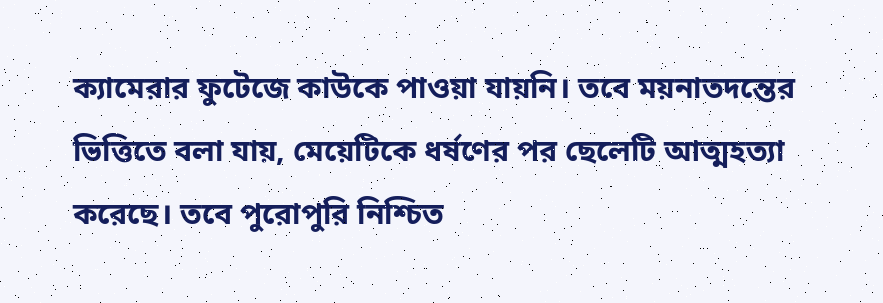ক্যামেরার ফুটেজে কাউকে পাওয়া যায়নি। তবে ময়নাতদন্তের ভিত্তিতে বলা যায়, মেয়েটিকে ধর্ষণের পর ছেলেটি আত্মহত্যা করেছে। তবে পুরোপুরি নিশ্চিত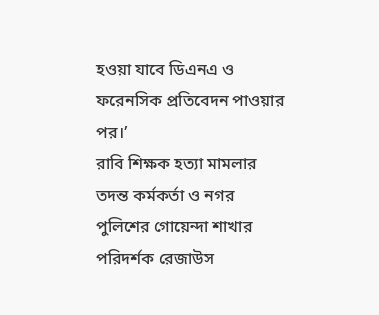হওয়া যাবে ডিএনএ ও ফরেনসিক প্রতিবেদন পাওয়ার পর।’
রাবি শিক্ষক হত্যা মামলার তদন্ত কর্মকর্তা ও নগর পুলিশের গোয়েন্দা শাখার পরিদর্শক রেজাউস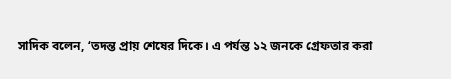সাদিক বলেন, ‘তদন্ত প্রায় শেষের দিকে। এ পর্যন্ত ১২ জনকে গ্রেফতার করা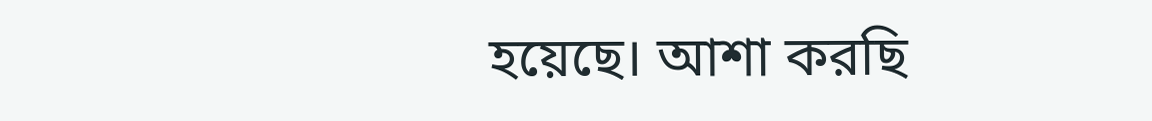হয়েছে। আশা করছি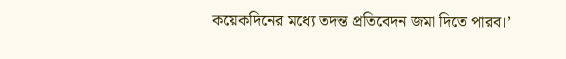কয়েকদিনের মধ্যে তদন্ত প্রতিবেদন জমা দিতে পারব।’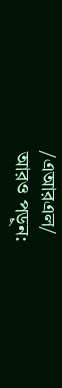/এআরএল/
আরও পড়ুন: